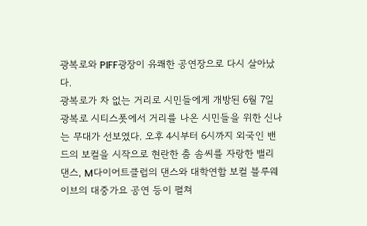광복로와 PIFF광장이 유쾌한 공연장으로 다시 살아났다.
광복로가 차 없는 거리로 시민들에게 개방된 6월 7일 광복로 시티스폿에서 거리를 나온 시민들을 위한 신나는 무대가 선보였다. 오후 4시부터 6시까지 외국인 밴드의 보컬을 시작으로 현란한 춤 솜씨를 자랑한 밸리 댄스, M다이어트클럽의 댄스와 대학연합 보컬 블루웨이브의 대중가요 공연 등이 펼쳐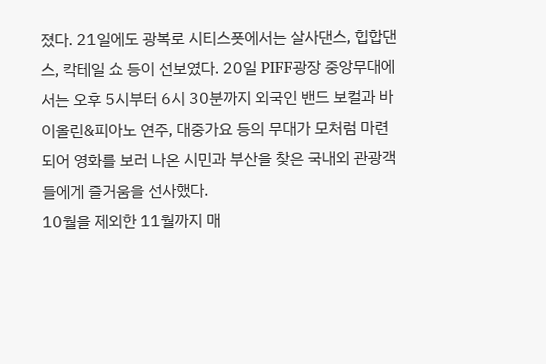졌다. 21일에도 광복로 시티스폿에서는 살사댄스, 힙합댄스, 칵테일 쇼 등이 선보였다. 20일 PIFF광장 중앙무대에서는 오후 5시부터 6시 30분까지 외국인 밴드 보컬과 바이올린&피아노 연주, 대중가요 등의 무대가 모처럼 마련되어 영화를 보러 나온 시민과 부산을 찾은 국내외 관광객들에게 즐거움을 선사했다.
10월을 제외한 11월까지 매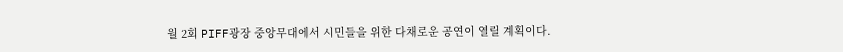월 2회 PIFF광장 중앙무대에서 시민들을 위한 다채로운 공연이 열릴 계획이다.